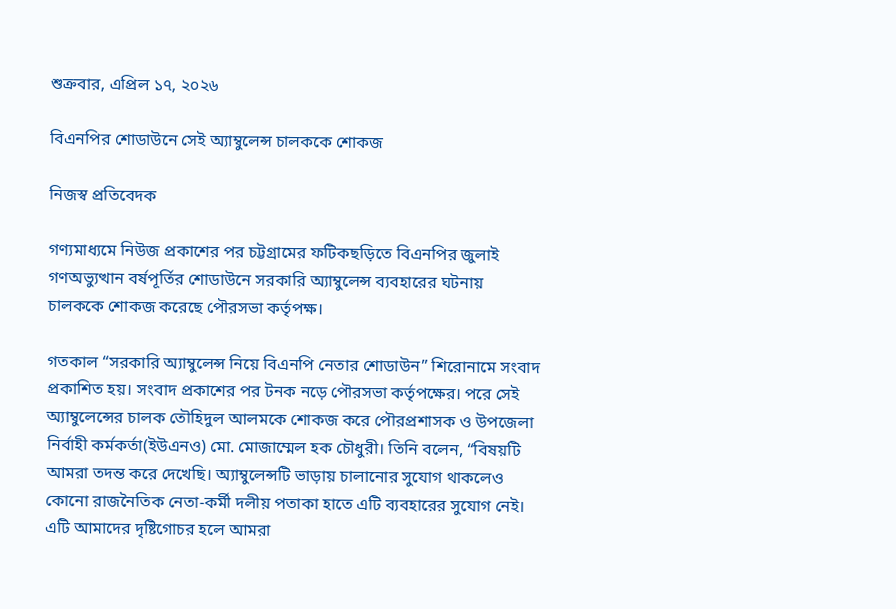শুক্রবার, এপ্রিল ১৭, ২০২৬

বিএনপির শোডাউনে সেই অ্যাম্বুলেন্স চালককে শোকজ

নিজস্ব প্রতিবেদক

গণ্যমাধ্যমে নিউজ প্রকাশের পর চট্টগ্রামের ফটিকছড়িতে বিএনপির জুলাই গণঅভ্যুত্থান বর্ষপূর্তির শোডাউনে সরকারি অ্যাম্বুলেন্স ব্যবহারের ঘটনায় চালককে শোকজ করেছে পৌরসভা কর্তৃপক্ষ।

গতকাল “সরকারি অ্যাম্বুলেন্স নিয়ে বিএনপি নেতার শোডাউন” শিরোনামে সংবাদ প্রকাশিত হয়। সংবাদ প্রকাশের পর টনক নড়ে পৌরসভা কর্তৃপক্ষের। পরে সেই অ্যাম্বুলেন্সের চালক তৌহিদুল আলমকে শোকজ করে পৌরপ্রশাসক ও উপজেলা নির্বাহী কর্মকর্তা(ইউএনও) মো. মোজাম্মেল হক চৌধুরী। তিনি বলেন, “বিষয়টি আমরা তদন্ত করে দেখেছি। অ্যাম্বুলেন্সটি ভাড়ায় চালানোর সুযোগ থাকলেও কোনো রাজনৈতিক নেতা-কর্মী দলীয় পতাকা হাতে এটি ব্যবহারের সুযোগ নেই। এটি আমাদের দৃষ্টিগোচর হলে আমরা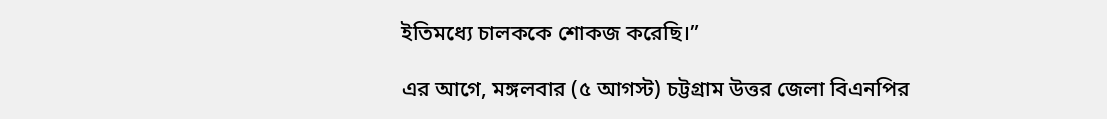ইতিমধ্যে চালককে শোকজ করেছি।”

এর আগে, মঙ্গলবার (৫ আগস্ট) চট্টগ্রাম উত্তর জেলা বিএনপির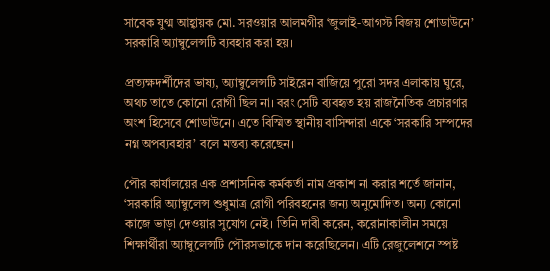সাবেক যুগ্ম আহ্বায়ক মো. সরওয়ার আলমগীর ‘জুলাই-আগস্ট বিজয় শোডাউনে’ সরকারি অ্যাম্বুলেন্সটি ব্যবহার করা হয়।

প্রত্যক্ষদর্শীদের ভাষ্য, অ্যাম্বুলেন্সটি সাইরেন বাজিয়ে পুরো সদর এলাকায় ঘুরে, অথচ তাতে কোনো রোগী ছিল না। বরং সেটি ব্যবহৃত হয় রাজনৈতিক প্রচারণার অংশ হিসেবে শোডাউনে। এতে বিস্মিত স্থানীয় বাসিন্দারা একে ‘সরকারি সম্পদের নগ্ন অপব্যবহার’ বলে মন্তব্য করেছেন।

পৌর কার্যালয়ের এক প্রশাসনিক কর্মকর্তা নাম প্রকাশ না করার শর্তে জানান, ‘সরকারি অ্যাম্বুলেন্স শুধুমাত্র রোগী পরিবহনের জন্য অনুমোদিত। অন্য কোনো কাজে ভাড়া দেওয়ার সুযোগ নেই। তিনি দাবী করেন, করোনাকালীন সময়ে শিক্ষার্থীরা অ্যাম্বুলেন্সটি পৌরসভাকে দান করেছিলেন। এটি রেজুলেশনে স্পষ্ট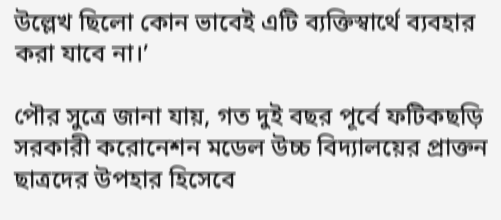উল্লেখ ছিলো কোন ভাবেই এটি ব্যক্তিস্বার্থে ব্যবহার করা যাবে না।’

পৌর সুত্রে জানা যায়, গত দুই বছর পূর্বে ফটিকছড়ি সরকারী করোনেশন মডেল উচ্চ বিদ্যালয়ের প্রাক্তন ছাত্রদের উপহার হিসেবে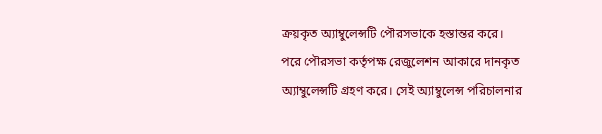ক্রয়কৃত অ্যাম্বুলেন্সটি পৌরসভাকে হস্তান্তর করে। পরে পৌরসভা কর্তৃপক্ষ রেজুলেশন আকারে দানকৃত অ্যাম্বুলেন্সটি গ্রহণ করে। সেই অ্যাম্বুলেন্স পরিচালনার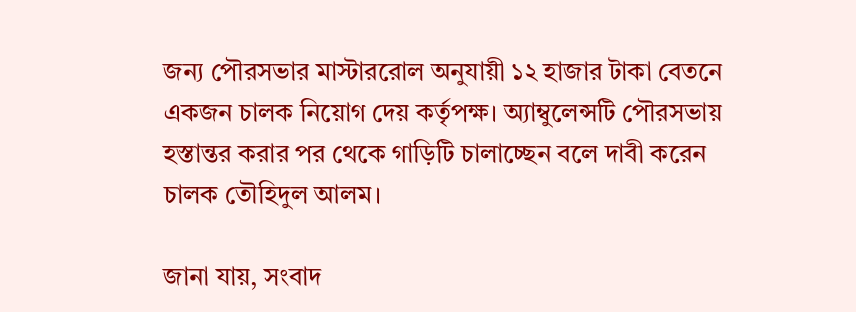জন্য পৌরসভার মাস্টাররোল অনুযায়ী ১২ হাজার টাকা বেতনে একজন চালক নিয়োগ দেয় কর্তৃপক্ষ। অ্যাম্বুলেন্সটি পৌরসভায় হস্তান্তর করার পর থেকে গাড়িটি চালাচ্ছেন বলে দাবী করেন চালক তৌহিদুল আলম।

জানা যায়, সংবাদ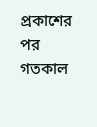প্রকাশের পর গতকাল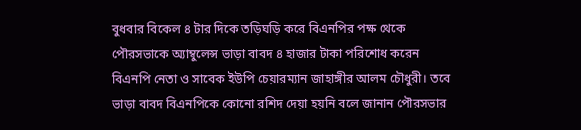বুধবার বিকেল ৪ টার দিকে তড়িঘড়ি করে বিএনপির পক্ষ থেকে পৌরসভাকে অ্যাম্বুলেন্স ভাড়া বাবদ ৪ হাজার টাকা পরিশোধ করেন বিএনপি নেতা ও সাবেক ইউপি চেয়ারম্যান জাহাঙ্গীর আলম চৌধুরী। তবে ভাড়া বাবদ বিএনপিকে কোনো রশিদ দেয়া হয়নি বলে জানান পৌরসভার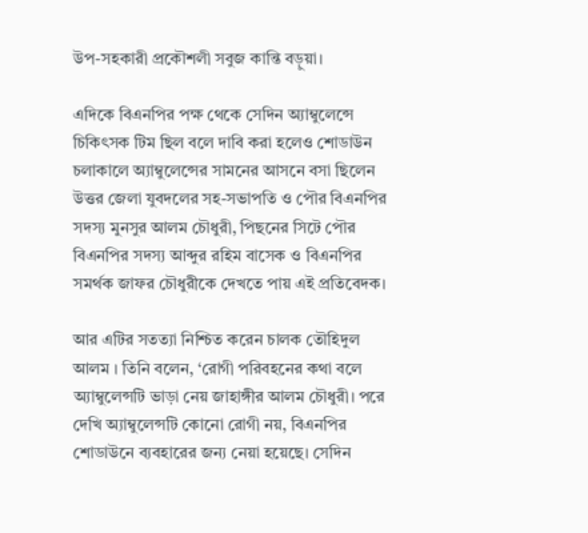উপ-সহকারী প্রকৌশলী সবুজ কান্তি বড়ুয়া।

এদিকে বিএনপির পক্ষ থেকে সেদিন অ্যাম্বুলেন্সে চিকিৎসক টিম ছিল বলে দাবি করা হলেও শোডাউন চলাকালে অ্যাম্বুলেন্সের সামনের আসনে বসা ছিলেন উত্তর জেলা যুবদলের সহ-সভাপতি ও পৌর বিএনপির সদস্য মুনসুর আলম চৌধুরী, পিছনের সিটে পৌর বিএনপির সদস্য আব্দুর রহিম বাসেক ও বিএনপির সমর্থক জাফর চৌধুরীকে দেখতে পায় এই প্রতিবেদক।

আর এটির সতত্যা নিশ্চিত করেন চালক তৌহিদুল আলম । তিনি বলেন, ‘রোগী পরিবহনের কথা বলে অ্যাম্বুলেন্সটি ভাড়া নেয় জাহাঙ্গীর আলম চৌধুরী। পরে দেখি অ্যাম্বুলেন্সটি কোনো রোগী নয়, বিএনপির শোডাউনে ব্যবহারের জন্য নেয়া হয়েছে। সেদিন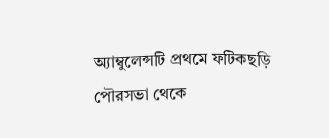অ্যাম্বুলেন্সটি প্রথমে ফটিকছড়ি পৌরসভা থেকে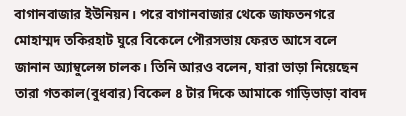বাগানবাজার ইউনিয়ন। পরে বাগানবাজার থেকে জাফতনগরে মোহাম্মদ তকিরহাট ঘুরে বিকেলে পৌরসভায় ফেরত আসে বলে জানান অ্যাম্বুলেন্স চালক। তিনি আরও বলেন, যারা ভাড়া নিয়েছেন তারা গতকাল(বুধবার) বিকেল ৪ টার দিকে আমাকে গাড়িভাড়া বাবদ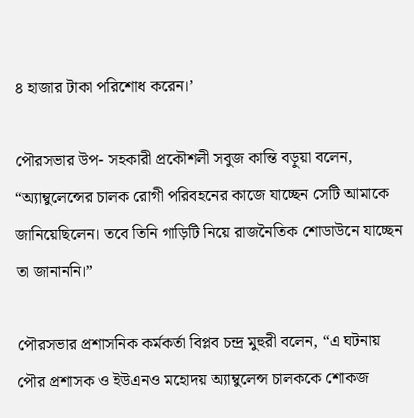৪ হাজার টাকা পরিশোধ করেন।’

পৌরসভার উপ- সহকারী প্রকৌশলী সবুজ কান্তি বড়ুয়া বলেন, “অ্যাম্বুলেন্সের চালক রোগী পরিবহনের কাজে যাচ্ছেন সেটি আমাকে জানিয়েছিলেন। তবে তিনি গাড়িটি নিয়ে রাজনৈতিক শোডাউনে যাচ্ছেন তা জানাননি।”

পৌরসভার প্রশাসনিক কর্মকর্তা বিপ্লব চন্দ্র মুহুরী বলেন, “এ ঘটনায় পৌর প্রশাসক ও ইউএনও মহোদয় অ্যাম্বুলেন্স চালককে শোকজ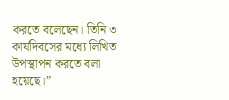করতে বলেছেন। তিনি ৩ কার্যদিবসের মধ্যে লিখিত উপস্থাপন করতে বলা হয়েছে।”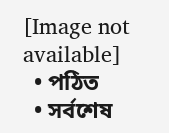[Image not available]
  • পঠিত
  • সর্বশেষ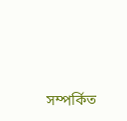সম্পর্কিত